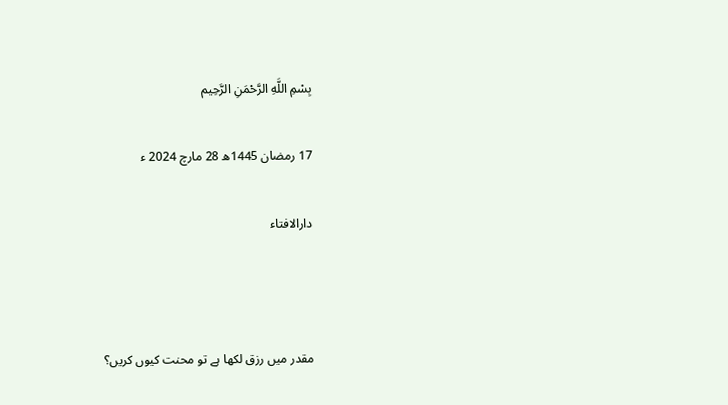بِسْمِ اللَّهِ الرَّحْمَنِ الرَّحِيم

17 رمضان 1445ھ 28 مارچ 2024 ء

دارالافتاء



مقدر میں رزق لکھا ہے تو محنت کیوں کریں؟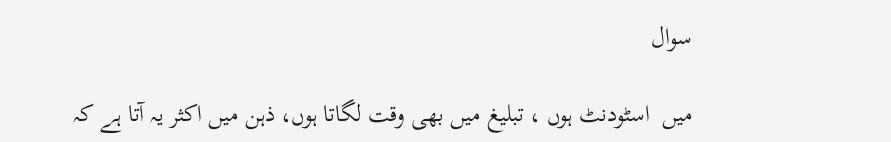سوال

میں  اسٹودنٹ ہوں ، تبلیغ میں بھی وقت لگاتا ہوں، ذہن میں اکثر یہ آتا ہے کہ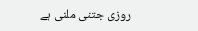روزی جتنی ملنی ہے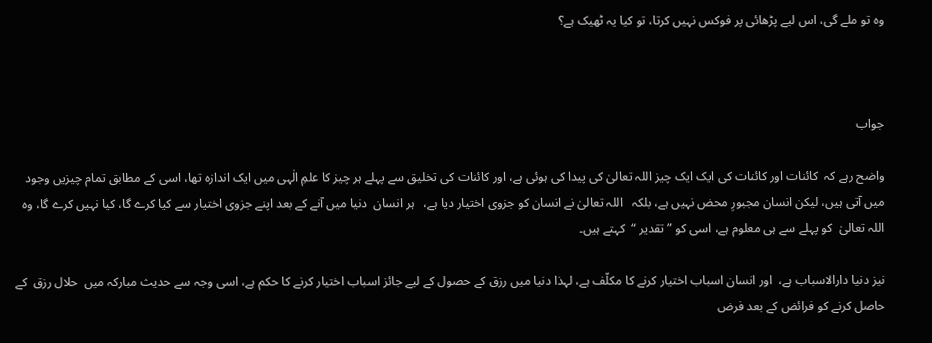وہ تو ملے گی، اس لیے پڑھائی پر فوکس نہیں کرتا، تو کیا یہ ٹھیک ہے؟



جواب

واضح رہے کہ  کائنات اور کائنات کی ایک ایک چیز اللہ تعالیٰ کی پیدا کی ہوئی ہے، اور کائنات کی تخلیق سے پہلے ہر چیز کا علمِ الٰہی میں ایک اندازہ تھا، اسی کے مطابق تمام چیزیں وجود میں آتی ہیں، لیکن انسان مجبورِ محض نہیں ہے، بلکہ   اللہ تعالیٰ نے انسان کو جزوی اختیار دیا ہے،   ہر انسان  دنیا میں آنے کے بعد اپنے جزوی اختیار سے کیا کرے گا، کیا نہیں کرے گا، وہ اللہ تعالیٰ  کو پہلے سے ہی معلوم ہے، اسی کو ”تقدیر “  کہتے ہیں۔

نیز دنیا دارالاسباب ہے،  اور انسان اسباب اختیار کرنے کا مکلّف ہے، لہذا دنیا میں رزق کے حصول کے لیے جائز اسباب اختیار کرنے کا حکم ہے، اسی وجہ سے حدیث مبارکہ میں  حلال رزق  کے حاصل کرنے کو فرائض کے بعد فرض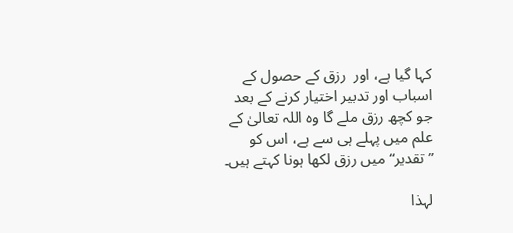کہا گیا ہے، اور  رزق کے حصول کے اسباب اور تدبیر اختیار کرنے کے بعد جو کچھ رزق ملے گا وہ اللہ تعالیٰ کے علم میں پہلے ہی سے ہے، اس کو ”تقدیر“ میں رزق لکھا ہونا کہتے ہیں۔

لہذا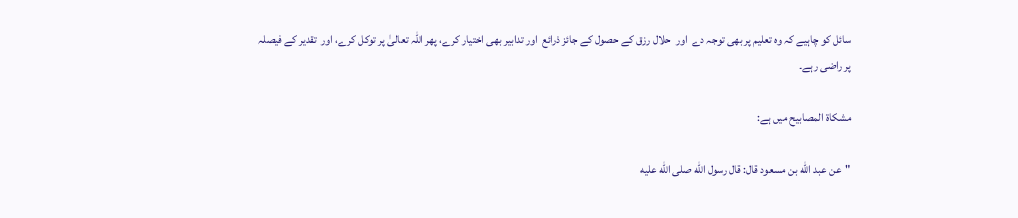سائل کو چاہیے کہ وہ تعلیم پر بھی توجہ دے  اور  حلال رزق کے حصول کے جائز ذرائع  اور تدابیر بھی اختیار کرے، پھر اللہ تعالیٰ پر توکل کرے، اور  تقدیر کے فیصلہ پر راضی رہے۔

مشكاة المصابيح میں ہے:

"عن عبد الله بن مسعود قال: قال رسول الله صلى الله عليه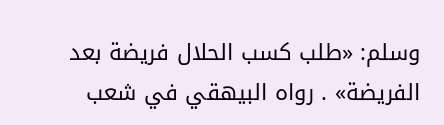وسلم: «طلب ‌كسب ‌الحلال فريضة بعد الفريضة» . رواه البيهقي في شعب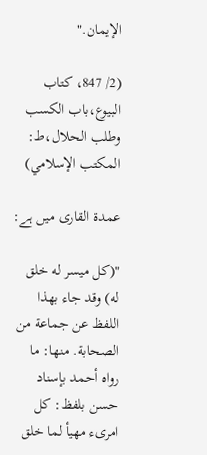الإيمان."

(2/ 847، کتاب البیوع،باب الكسب وطلب الحلال،ط: المكتب الإسلامي)

عمدۃ القاری میں ہے:

"(كل ميسر له خلق له) وقد جاء بهذا اللفظ عن جماعة من الصحابة. منها: ما رواه أحمد بإسناد حسن بلفظ: كل امرىء مهيأ لما خلق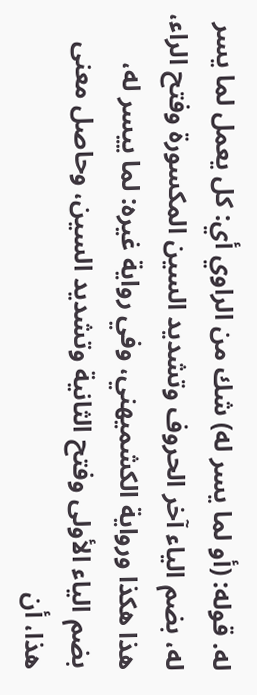له. قوله: (أو لما يسر له) شك من الراوي أي: كل يعمل لما يسر له، بضم الياء آخر الحروف وتشديد السين المكسورة وفتح الراء، هذا هكذا ورواية الكشميهني، وفي رواية غيره: لما ييسر له، بضم الياء الأولى وفتح الثانية وتشديد السين، وحاصل معنى هذا، أن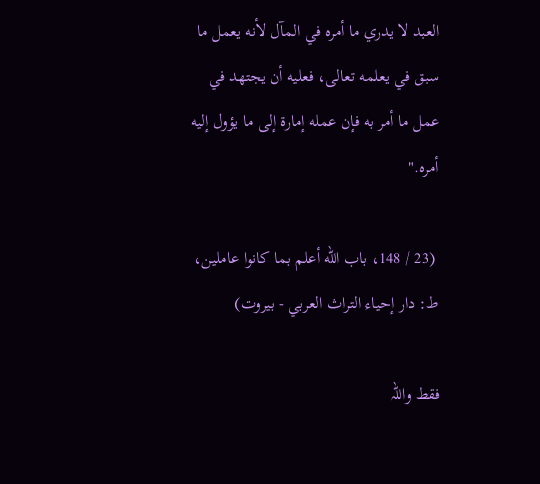العبد لا يدري ما أمره في المآل لأنه يعمل ما سبق في يعلمه تعالى، فعليه أن يجتهد في عمل ما أمر به فإن عمله إمارة إلى ما يؤول إليه أمره."

 (23 / 148، باب الله أعلم بما كانوا عاملين، ط: دار إحياء التراث العربي - بيروت)

فقط واللہ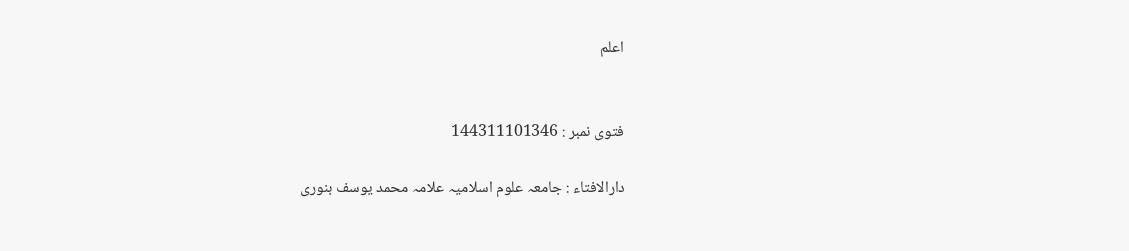اعلم


فتوی نمبر : 144311101346

دارالافتاء : جامعہ علوم اسلامیہ علامہ محمد یوسف بنوری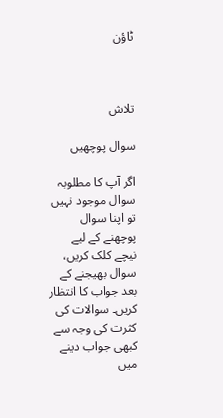ٹاؤن



تلاش

سوال پوچھیں

اگر آپ کا مطلوبہ سوال موجود نہیں تو اپنا سوال پوچھنے کے لیے نیچے کلک کریں، سوال بھیجنے کے بعد جواب کا انتظار کریں۔ سوالات کی کثرت کی وجہ سے کبھی جواب دینے میں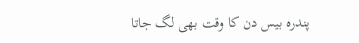پندرہ بیس دن کا وقت بھی لگ جاتا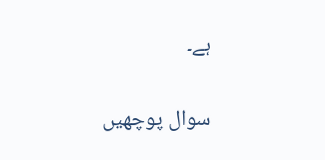ہے۔

سوال پوچھیں